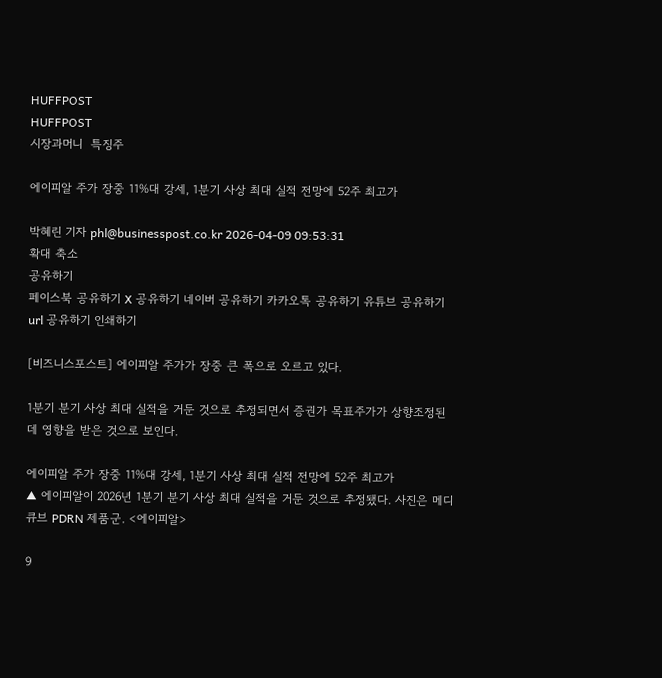HUFFPOST
HUFFPOST
시장과머니  특징주

에이피알 주가 장중 11%대 강세, 1분기 사상 최대 실적 전망에 52주 최고가

박혜린 기자 phl@businesspost.co.kr 2026-04-09 09:53:31
확대 축소
공유하기
페이스북 공유하기 X 공유하기 네이버 공유하기 카카오톡 공유하기 유튜브 공유하기 url 공유하기 인쇄하기

[비즈니스포스트] 에이피알 주가가 장중 큰 폭으로 오르고 있다.

1분기 분기 사상 최대 실적을 거둔 것으로 추정되면서 증권가 목표주가가 상향조정된 데 영향을 받은 것으로 보인다.

에이피알 주가 장중 11%대 강세, 1분기 사상 최대 실적 전망에 52주 최고가
▲ 에이피알이 2026년 1분기 분기 사상 최대 실적을 거둔 것으로 추정됐다. 사진은 메디큐브 PDRN 제품군. <에이피알>

9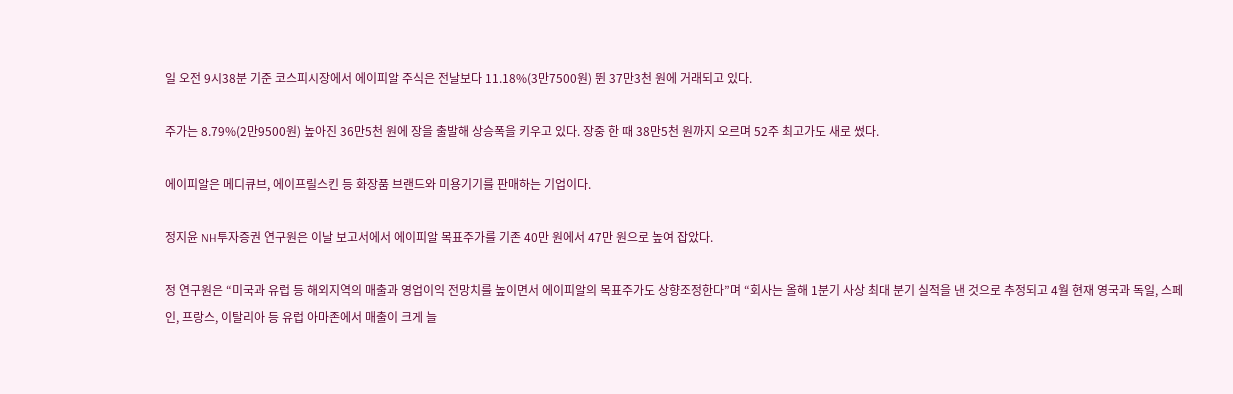일 오전 9시38분 기준 코스피시장에서 에이피알 주식은 전날보다 11.18%(3만7500원) 뛴 37만3천 원에 거래되고 있다.

주가는 8.79%(2만9500원) 높아진 36만5천 원에 장을 출발해 상승폭을 키우고 있다. 장중 한 때 38만5천 원까지 오르며 52주 최고가도 새로 썼다.

에이피알은 메디큐브, 에이프릴스킨 등 화장품 브랜드와 미용기기를 판매하는 기업이다.

정지윤 NH투자증권 연구원은 이날 보고서에서 에이피알 목표주가를 기존 40만 원에서 47만 원으로 높여 잡았다.

정 연구원은 “미국과 유럽 등 해외지역의 매출과 영업이익 전망치를 높이면서 에이피알의 목표주가도 상향조정한다”며 “회사는 올해 1분기 사상 최대 분기 실적을 낸 것으로 추정되고 4월 현재 영국과 독일, 스페인, 프랑스, 이탈리아 등 유럽 아마존에서 매출이 크게 늘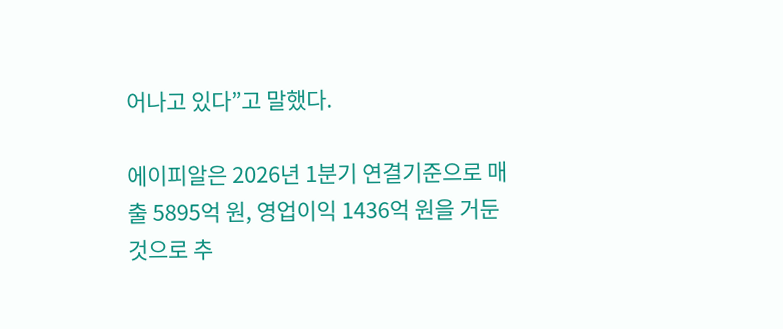어나고 있다”고 말했다.

에이피알은 2026년 1분기 연결기준으로 매출 5895억 원, 영업이익 1436억 원을 거둔 것으로 추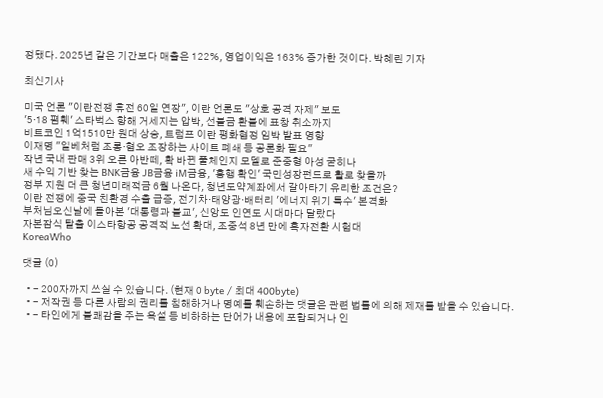정됐다. 2025년 같은 기간보다 매출은 122%, 영업이익은 163% 증가한 것이다. 박혜린 기자

최신기사

미국 언론 "이란전쟁 휴전 60일 연장", 이란 언론도 "상호 공격 자제" 보도
'5·18 폄훼' 스타벅스 향해 거세지는 압박, 선불금 환불에 표창 취소까지
비트코인 1억1510만 원대 상승, 트럼프 이란 평화협정 임박 발표 영향
이재명 "일베처럼 조롱·혐오 조장하는 사이트 폐쇄 등 공론화 필요"
작년 국내 판매 3위 오른 아반떼, 확 바뀐 풀체인지 모델로 준중형 아성 굳히나
새 수익 기반 찾는 BNK금융 JB금융 iM금융, '흥행 확인' 국민성장펀드로 활로 찾을까
정부 지원 더 큰 청년미래적금 6월 나온다, 청년도약계좌에서 갈아타기 유리한 조건은?
이란 전쟁에 중국 친환경 수출 급증, 전기차·태양광·배터리 '에너지 위기 특수' 본격화
부처님오신날에 돌아본 '대통령과 불교', 신앙도 인연도 시대마다 달랐다
자본잠식 탈출 이스타항공 공격적 노선 확대, 조중석 8년 만에 흑자전환 시험대
KoreaWho

댓글 (0)

  • - 200자까지 쓰실 수 있습니다. (현재 0 byte / 최대 400byte)
  • - 저작권 등 다른 사람의 권리를 침해하거나 명예를 훼손하는 댓글은 관련 법률에 의해 제재를 받을 수 있습니다.
  • - 타인에게 불쾌감을 주는 욕설 등 비하하는 단어가 내용에 포함되거나 인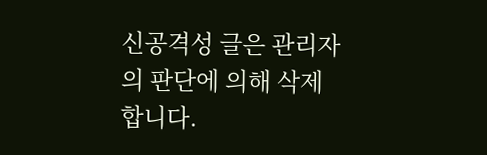신공격성 글은 관리자의 판단에 의해 삭제 합니다.